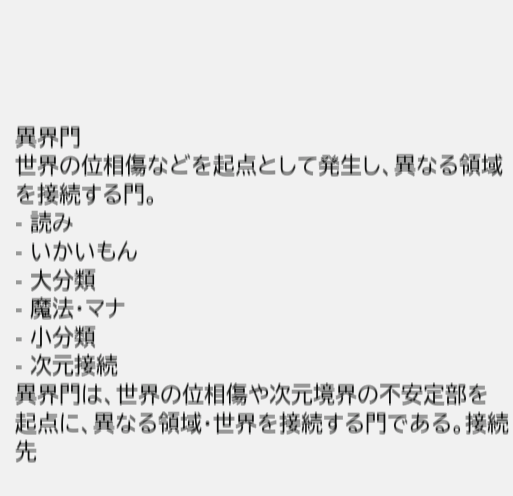異界門
世界の位相傷などを起点として発生し、異なる領域を接続する門。
- 読み
- いかいもん
- 大分類
- 魔法・マナ
- 小分類
- 次元接続
異界門は、世界の位相傷や次元境界の不安定部を起点に、異なる領域・世界を接続する門である。接続先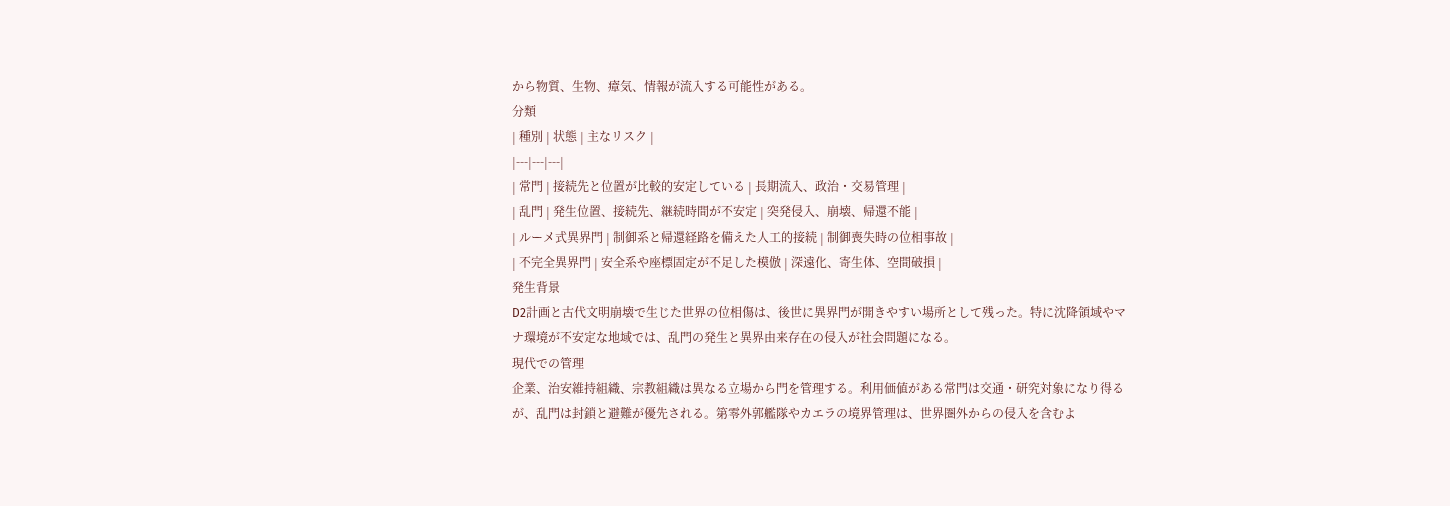から物質、生物、瘴気、情報が流入する可能性がある。
分類
| 種別 | 状態 | 主なリスク |
|---|---|---|
| 常門 | 接続先と位置が比較的安定している | 長期流入、政治・交易管理 |
| 乱門 | 発生位置、接続先、継続時間が不安定 | 突発侵入、崩壊、帰還不能 |
| ルーメ式異界門 | 制御系と帰還経路を備えた人工的接続 | 制御喪失時の位相事故 |
| 不完全異界門 | 安全系や座標固定が不足した模倣 | 深遠化、寄生体、空間破損 |
発生背景
D2計画と古代文明崩壊で生じた世界の位相傷は、後世に異界門が開きやすい場所として残った。特に沈降領域やマナ環境が不安定な地域では、乱門の発生と異界由来存在の侵入が社会問題になる。
現代での管理
企業、治安維持組織、宗教組織は異なる立場から門を管理する。利用価値がある常門は交通・研究対象になり得るが、乱門は封鎖と避難が優先される。第零外郭艦隊やカエラの境界管理は、世界圏外からの侵入を含むよ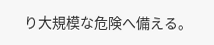り大規模な危険へ備える。